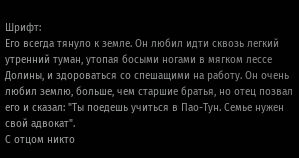Шрифт:
Его всегда тянуло к земле. Он любил идти сквозь легкий утренний туман, утопая босыми ногами в мягком лессе Долины, и здороваться со спешащими на работу. Он очень любил землю, больше, чем старшие братья, но отец позвал его и сказал: "Ты поедешь учиться в Пао-Тун. Семье нужен свой адвокат".
С отцом никто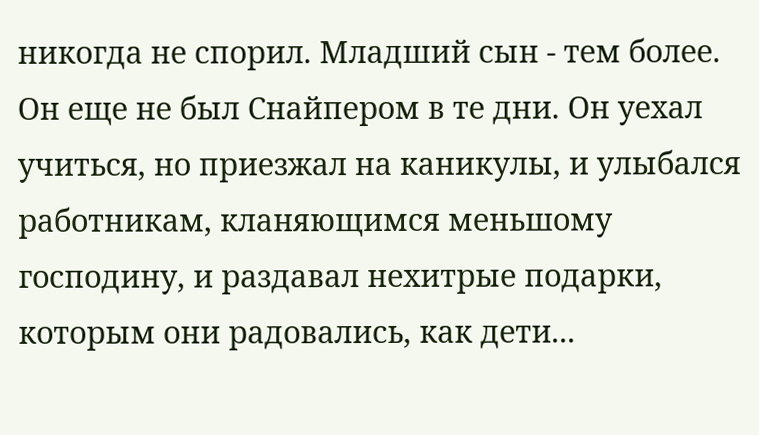никогда не спорил. Младший сын - тем более. Он еще не был Снайпером в те дни. Он уехал учиться, но приезжал на каникулы, и улыбался работникам, кланяющимся меньшому господину, и раздавал нехитрые подарки, которым они радовались, как дети...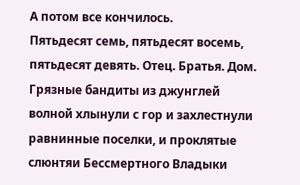А потом все кончилось.
Пятьдесят семь, пятьдесят восемь, пятьдесят девять. Отец. Братья. Дом. Грязные бандиты из джунглей волной хлынули с гор и захлестнули равнинные поселки, и проклятые слюнтяи Бессмертного Владыки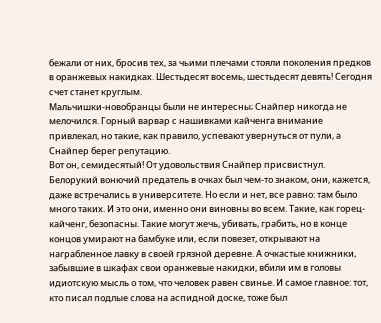бежали от них, бросив тех, за чьими плечами стояли поколения предков в оранжевых накидках. Шестьдесят восемь, шестьдесят девять! Сегодня счет станет круглым.
Мальчишки-новобранцы были не интересны; Снайпер никогда не мелочился. Горный варвар с нашивками кайченга внимание привлекал, но такие, как правило, успевают увернуться от пули, а Снайпер берег репутацию.
Вот он, семидесятый! От удовольствия Снайпер присвистнул. Белорукий вонючий предатель в очках был чем-то знаком, они, кажется, даже встречались в университете. Но если и нет, все равно: там было много таких. И это они, именно они виновны во всем. Такие, как горец-кайченг, безопасны. Такие могут жечь, убивать, грабить, но в конце концов умирают на бамбуке или, если повезет, открывают на награбленное лавку в своей грязной деревне. А очкастые книжники, забывшие в шкафах свои оранжевые накидки, вбили им в головы идиотскую мысль о том, что человек равен свинье. И самое главное: тот, кто писал подлые слова на аспидной доске, тоже был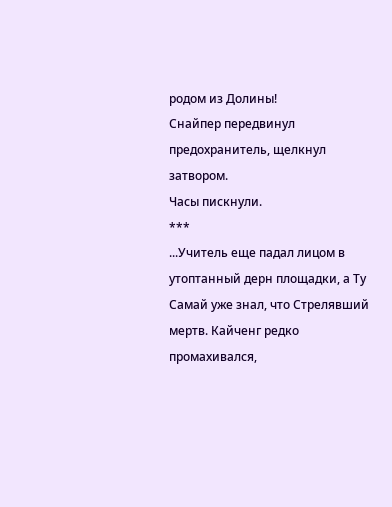родом из Долины!
Снайпер передвинул предохранитель, щелкнул затвором.
Часы пискнули.
***
...Учитель еще падал лицом в утоптанный дерн площадки, а Ту Самай уже знал, что Стрелявший мертв. Кайченг редко промахивался,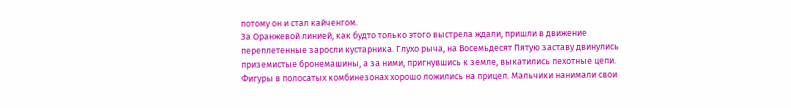потому он и стал кайченгом.
За Оранжевой линией, как будто только этого выстрела ждали, пришли в движение переплетенные заросли кустарника. Глухо рыча, на Восемьдесят Пятую заставу двинулись приземистые бронемашины, а за ними, пригнувшись к земле, выкатились пехотные цепи. Фигуры в полосатых комбинезонах хорошо ложились на прицел. Мальчики нанимали свои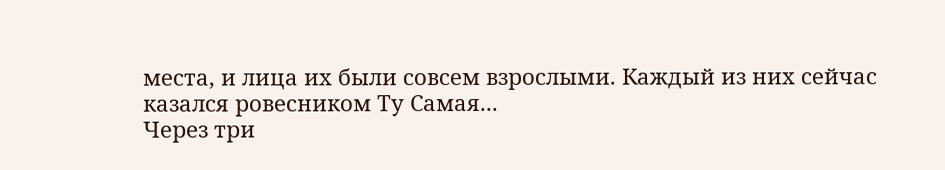места, и лица их были совсем взрослыми. Каждый из них сейчас казался ровесником Ту Самая...
Через три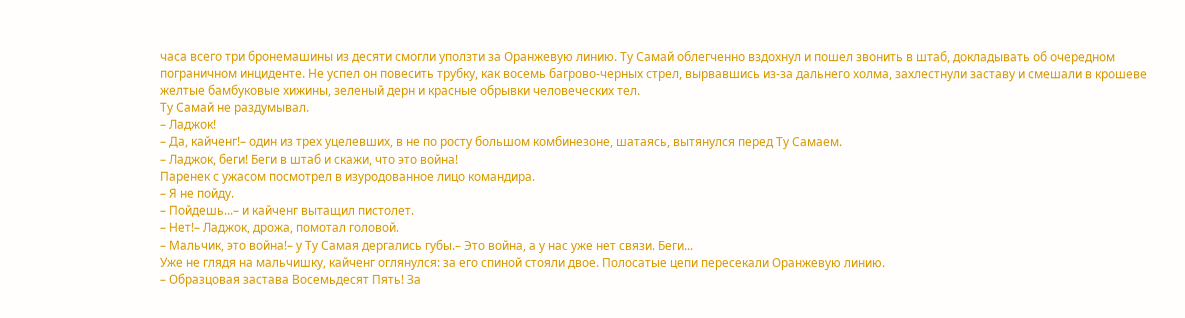часа всего три бронемашины из десяти смогли уползти за Оранжевую линию. Ту Самай облегченно вздохнул и пошел звонить в штаб, докладывать об очередном пограничном инциденте. Не успел он повесить трубку, как восемь багрово-черных стрел, вырвавшись из-за дальнего холма, захлестнули заставу и смешали в крошеве желтые бамбуковые хижины, зеленый дерн и красные обрывки человеческих тел.
Ту Самай не раздумывал.
– Ладжок!
– Да, кайченг!– один из трех уцелевших, в не по росту большом комбинезоне, шатаясь, вытянулся перед Ту Самаем.
– Ладжок, беги! Беги в штаб и скажи, что это война!
Паренек с ужасом посмотрел в изуродованное лицо командира.
– Я не пойду.
– Пойдешь...– и кайченг вытащил пистолет.
– Нет!– Ладжок, дрожа, помотал головой.
– Мальчик, это война!– у Ту Самая дергались губы.– Это война, а у нас уже нет связи. Беги...
Уже не глядя на мальчишку, кайченг оглянулся: за его спиной стояли двое. Полосатые цепи пересекали Оранжевую линию.
– Образцовая застава Восемьдесят Пять! За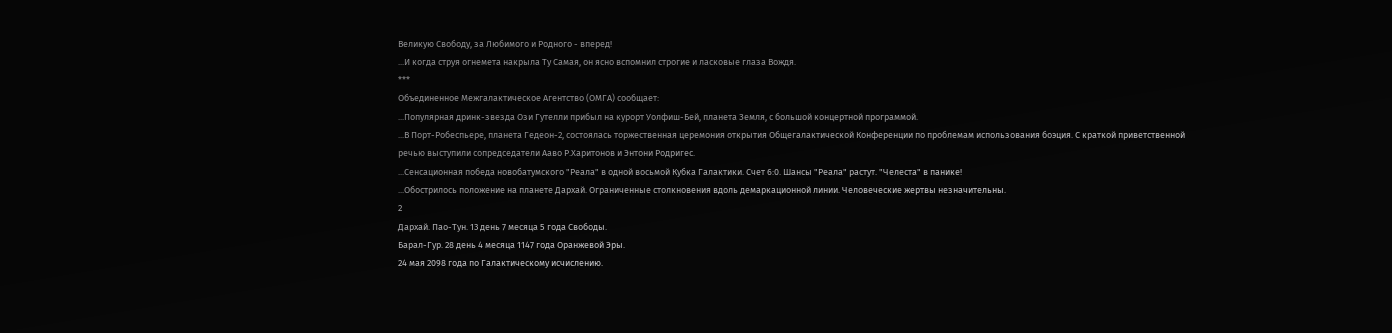Великую Свободу, за Любимого и Родного - вперед!
...И когда струя огнемета накрыла Ту Самая, он ясно вспомнил строгие и ласковые глаза Вождя.
***
Объединенное Межгалактическое Агентство (ОМГА) сообщает:
...Популярная дринк-звезда Ози Гутелли прибыл на курорт Уолфиш-Бей, планета Земля, с большой концертной программой.
...В Порт-Робеспьере, планета Гедеон-2, состоялась торжественная церемония открытия Общегалактической Конференции по проблемам использования боэция. С краткой приветственной речью выступили сопредседатели Ааво Р.Харитонов и Энтони Родригес.
...Сенсационная победа новобатумского "Реала" в одной восьмой Кубка Галактики. Счет 6:0. Шансы "Реала" растут. "Челеста" в панике!
...Обострилось положение на планете Дархай. Ограниченные столкновения вдоль демаркационной линии. Человеческие жертвы незначительны.
2
Дархай. Пао-Тун. 13 день 7 месяца 5 года Свободы.
Барал-Гур. 28 день 4 месяца 1147 года Оранжевой Эры.
24 мая 2098 года по Галактическому исчислению.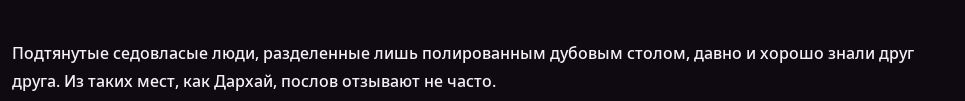Подтянутые седовласые люди, разделенные лишь полированным дубовым столом, давно и хорошо знали друг друга. Из таких мест, как Дархай, послов отзывают не часто.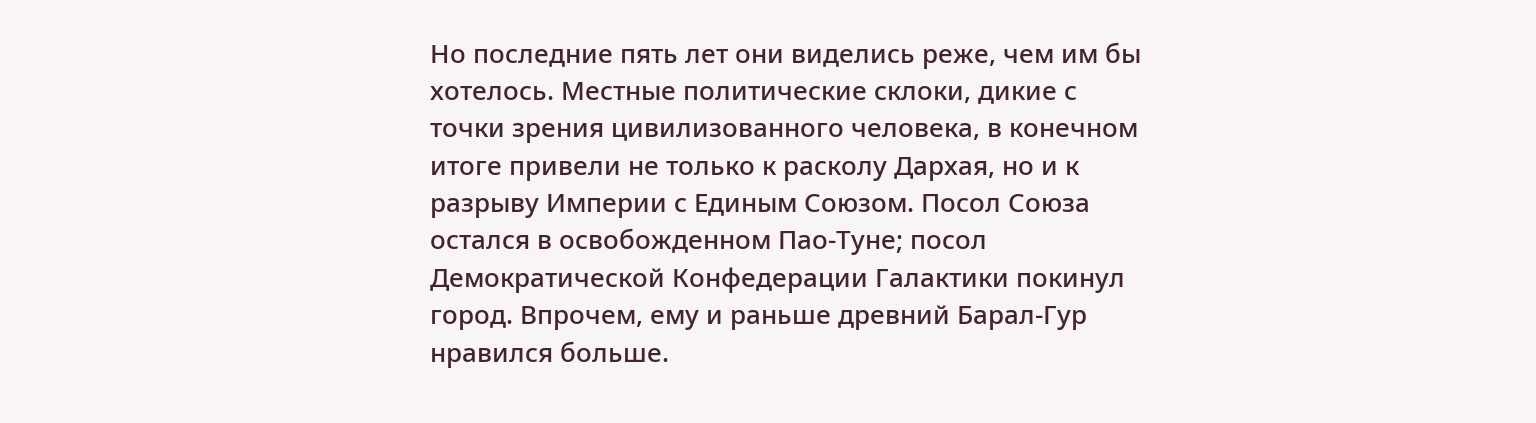Но последние пять лет они виделись реже, чем им бы хотелось. Местные политические склоки, дикие с точки зрения цивилизованного человека, в конечном итоге привели не только к расколу Дархая, но и к разрыву Империи с Единым Союзом. Посол Союза остался в освобожденном Пао-Туне; посол Демократической Конфедерации Галактики покинул город. Впрочем, ему и раньше древний Барал-Гур нравился больше.